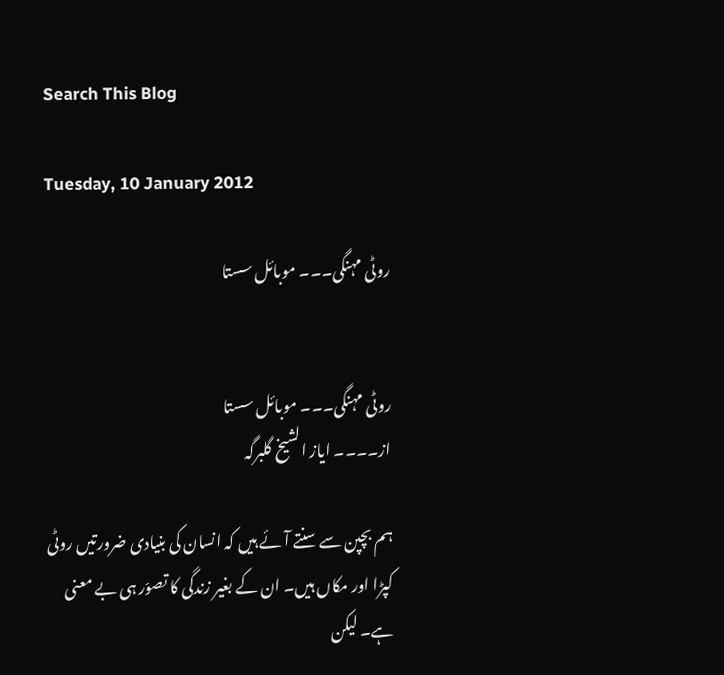Search This Blog

Tuesday, 10 January 2012

روٹی مہنگی۔۔۔ موبائل سستا


روٹی مہنگی۔۔۔ موبائل سستا
از۔۔۔۔ ایاز الشیخ گلبرگہ

ہم بچپن سے سنتے آئے ہیں کہ انسان کی بنیادی ضرورتیں روٹی کپڑا اور مکاں ہیں۔ ان کے بغیر زندگی کا تصوّر ہی بے معنی ہے۔ لیکن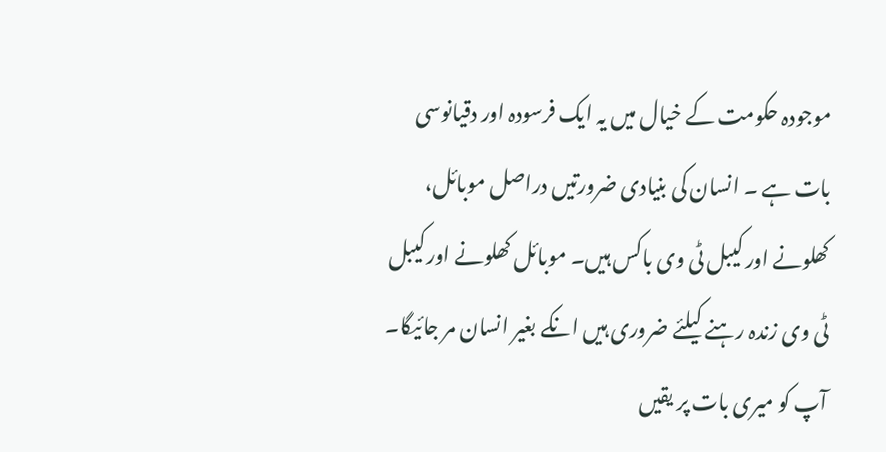موجودہ حکومت کے خیال میں یہ ایک فرسودہ اور دقیانوسی بات ہے ۔ انسان کی بنیادی ضرورتیں دراصل موبائل، کھلونے اور کیبل ٹی وی باکس ہیں۔ موبائل کھلونے اور کیبل ٹی وی زندہ رہنے کیلئے ضروری ہیں انکے بغیر انسان مر جائیگا۔ آپ کو میری بات پر یقیں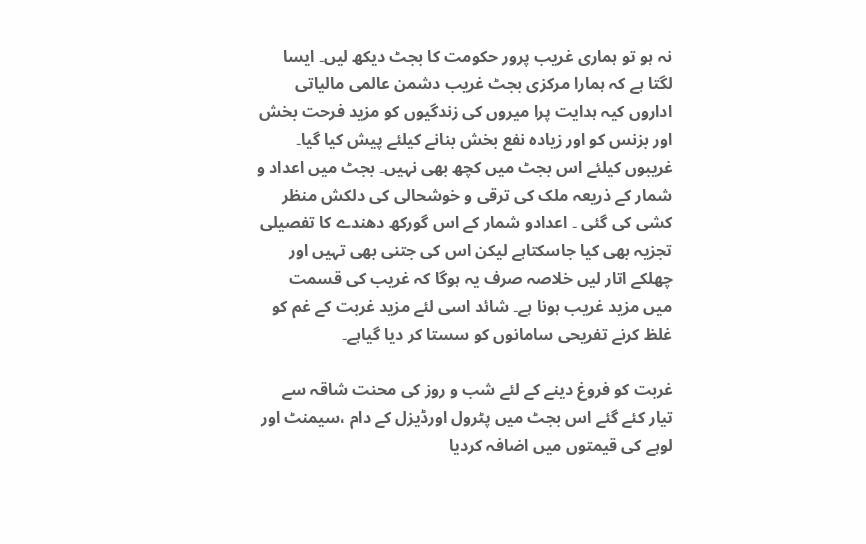نہ ہو تو ہماری غریب پرور حکومت کا بجٹ دیکھ لیں۔ ایسا لگتا ہے کہ ہمارا مرکزی بجٹ غریب دشمن عالمی مالیاتی اداروں کیہ ہدایت پرا میروں کی زندگیوں کو مزید فرحت بخش اور بزنس کو اور زیادہ نفع بخش بنانے کیلئے پیش کیا گیا۔ غریبوں کیلئے اس بجٹ میں کچھ بھی نہیں۔ بجٹ میں اعداد و شمار کے ذریعہ ملک کی ترقی و خوشحالی کی دلکش منظر کشی کی گئی ۔ اعدادو شمار کے اس گورکھ دھندے کا تفصیلی تجزیہ بھی کیا جاسکتاہے لیکن اس کی جتنی بھی تہیں اور چھلکے اتار لیں خلاصہ صرف یہ ہوگا کہ غریب کی قسمت میں مزید غریب ہونا ہے۔ شائد اسی لئے مزید غربت کے غم کو غلظ کرنے تفریحی سامانوں کو سستا کر دیا گیاہے۔

غربت کو فروغ دینے کے لئے شب و روز کی محنت شاقہ سے تیار کئے گئے اس بجٹ میں پٹرول اورڈیزل کے دام ،سیمنٹ اور لوہے کی قیمتوں میں اضافہ کردیا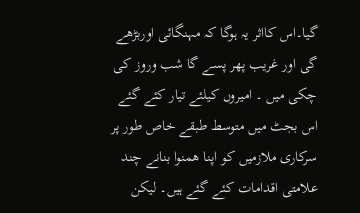گیا۔اس کااثر یہ ہوگا کہ مہنگائی اوربڑھے گی اور غریب پھر پسے گا شب وروز کی چکی میں ۔ امیروں کیلئے تیار کئے گئے اس بجٹ میں متوسط طبقے خاص طور پر سرکاری ملازمیں کو اپنا ھمنوا بنانے چند علامتی اقدامات کئے گئے ہیں۔ لیکن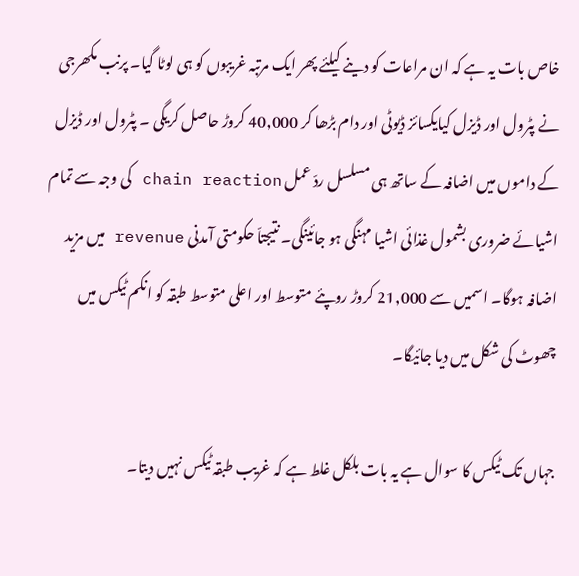خاص بات یہ ہے کہ ان مراعات کو دینے کیلئے پھر ایک مرتبہ غریبوں کو ہی لوٹا گیا۔ پرنب مکھرجی نے پٹرول اور ڈیزل کیایکسائز ڈیوٹی اور دام بڑھا کر 40,000 کروڑ حاصل کریگی ۔ پٹرول اور ڈیزل کے داموں میں اضافہ کے ساتھ ہی مسلسل ردّ عمل chain reaction کی وجہ سے تمام اشیائے ضروری بشمول غذائی اشیا مہنگی ہو جائینگی۔ نتیجتاّ حکومتی آمدنی revenue میں مزید اضافہ ہوگا۔ اسمیں سے 21,000 کروڑ روپئے متوسط اور اعلی متوسط طبقہ کو انکم ٹیکس میں چھوٹ کی شکل میں دیا جائیگا۔

جہاں تک ٹیکس کا سوال ہے یہ بات بلکل غلط ہے کہ غریب طبقہ ٹیکس نہیں دیتا۔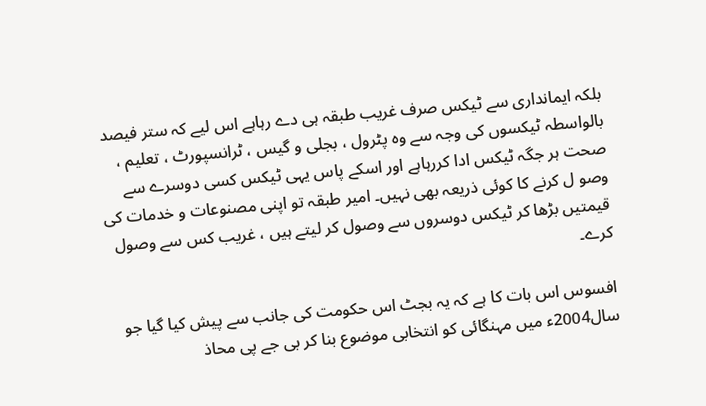بلکہ ایمانداری سے ٹیکس صرف غریب طبقہ ہی دے رہاہے اس لیے کہ ستر فیصد بالواسطہ ٹیکسوں کی وجہ سے وہ پٹرول ، بجلی و گیس ، ٹرانسپورٹ ، تعلیم ، صحت ہر جگہ ٹیکس ادا کررہاہے اور اسکے پاس یہی ٹیکس کسی دوسرے سے وصو ل کرنے کا کوئی ذریعہ بھی نہیں۔ امیر طبقہ تو اپنی مصنوعات و خدمات کی قیمتیں بڑھا کر ٹیکس دوسروں سے وصول کر لیتے ہیں ، غریب کس سے وصول کرے۔

افسوس اس بات کا ہے کہ یہ بجٹ اس حکومت کی جانب سے پیش کیا گیا جو سال2004ء میں مہنگائی کو انتخابی موضوع بنا کر بی جے پی محاذ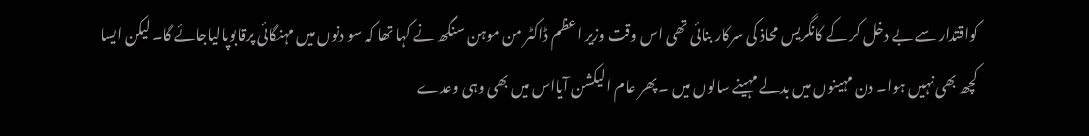کواقتدار سے بے دخل کر کے کانگریس محاذ کی سرکار بنائی تھی اس وقت وزیر اعظم ڈاکٹر من موہن سنگھ نے کہا تھا کہ سو دنوں میں مہنگائی پرقابوپالیاجائے گا۔ لیکن ایسا کچھ بھی نہیں ہوا۔ دن مہینوں میں بدلے مہینے سالوں میں ۔ پھر عام الیکشن آیااس میں بھی وہی وعدے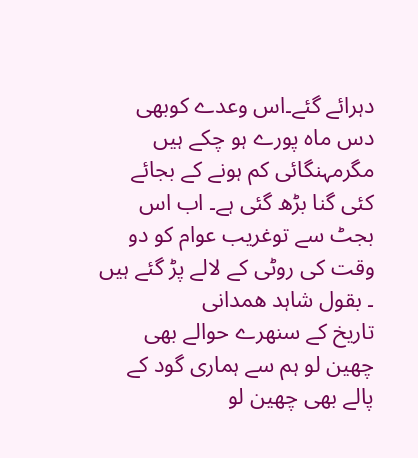دہرائے گئے۔اس وعدے کوبھی دس ماہ پورے ہو چکے ہیں مگرمہنگائی کم ہونے کے بجائے کئی گنا بڑھ گئی ہے۔ اب اس بجٹ سے توغریب عوام کو دو وقت کی روٹی کے لالے پڑ گئے ہیں ۔ بقول شاہد ھمدانی
تاریخ کے سنھرے حوالے بھی چھین لو ہم سے ہماری گود کے پالے بھی چھین لو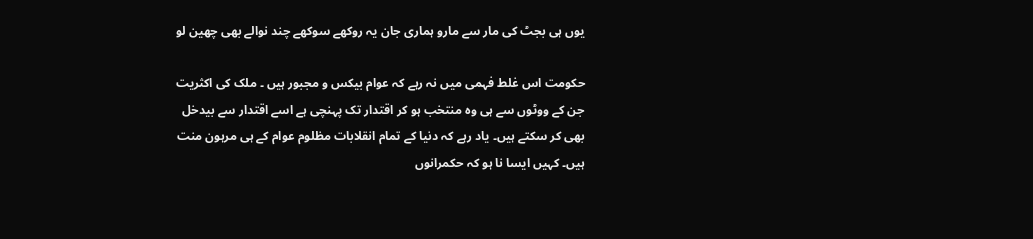یوں ہی بجٹ کی مار سے مارو ہماری جان یہ روکھے سوکھے چند نوالے بھی چھین لو

حکومت اس غلط فہمی میں نہ رہے کہ عوام بیکس و مجبور ہیں ۔ ملک کی اکثریت جن کے ووٹوں سے ہی وہ منتخب ہو کر اقتدار تک پہنچی ہے اسے اقتدار سے بیدخل بھی کر سکتے ہیں۔ یاد رہے کہ دنیا کے تمام انقلابات مظلوم عوام کے ہی مرہون منت ہیں۔ کہیں ایسا نا ہو کہ حکمرانوں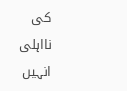کی نااہلی انہیں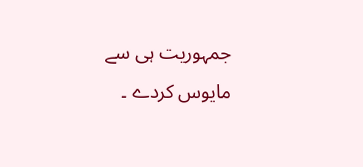جمہوریت ہی سے مایوس کردے ۔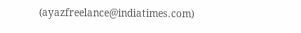(ayazfreelance@indiatimes.com)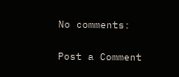No comments:

Post a Comment